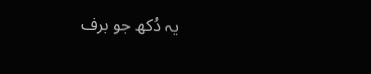یہ دُکھ جو برف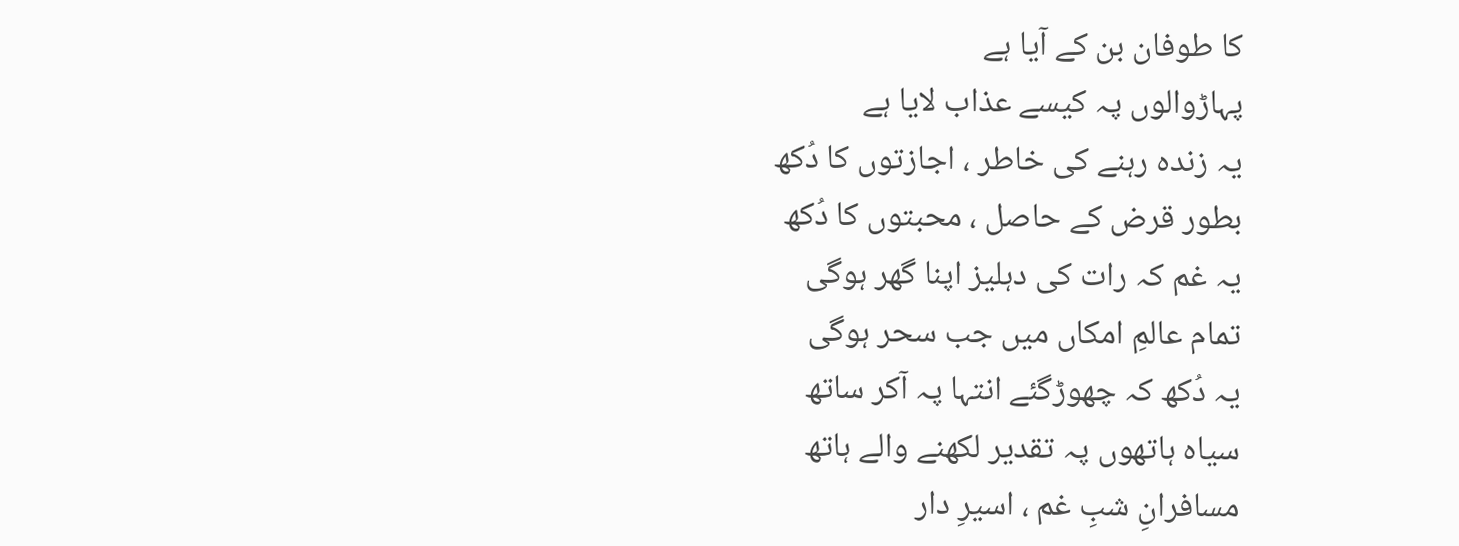کا طوفان بن کے آیا ہے
پہاڑوالوں پہ کیسے عذاب لایا ہے
یہ زندہ رہنے کی خاطر ، اجازتوں کا دُکھ
بطور قرض کے حاصل ، محبتوں کا دُکھ
یہ غم کہ رات کی دہلیز اپنا گھر ہوگی
تمام عالمِ امکاں میں جب سحر ہوگی
یہ دُکھ کہ چھوڑگئے انتہا پہ آکر ساتھ
سیاہ ہاتھوں پہ تقدیر لکھنے والے ہاتھ
مسافرانِ شبِ غم ، اسیرِ دار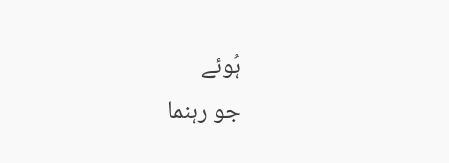ہُوئے
جو رہنما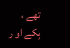تھے ، بِکے او ر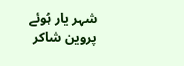شہر یار ہُوئے
پروین شاکر